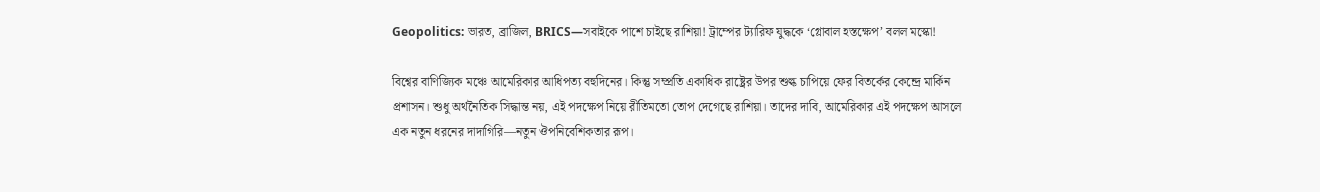Geopolitics: ভারত, ব্রাজিল, BRICS—সবাইকে পাশে চাইছে রাশিয়া! ট্রাম্পের ট্যারিফ যুদ্ধকে ‘গ্লোবাল হস্তক্ষেপ’ বলল মস্কো!

বিশ্বের বাণিজ্যিক মঞ্চে আমেরিকার আধিপত্য বহুদিনের। কিন্তু সম্প্রতি একাধিক রাষ্ট্রের উপর শুল্ক চাপিয়ে ফের বিতর্কের কেন্দ্রে মার্কিন প্রশাসন। শুধু অর্থনৈতিক সিদ্ধান্ত নয়, এই পদক্ষেপ নিয়ে রীতিমতো তোপ দেগেছে রাশিয়া। তাদের দাবি, আমেরিকার এই পদক্ষেপ আসলে এক নতুন ধরনের দাদাগিরি—নতুন ঔপনিবেশিকতার রূপ।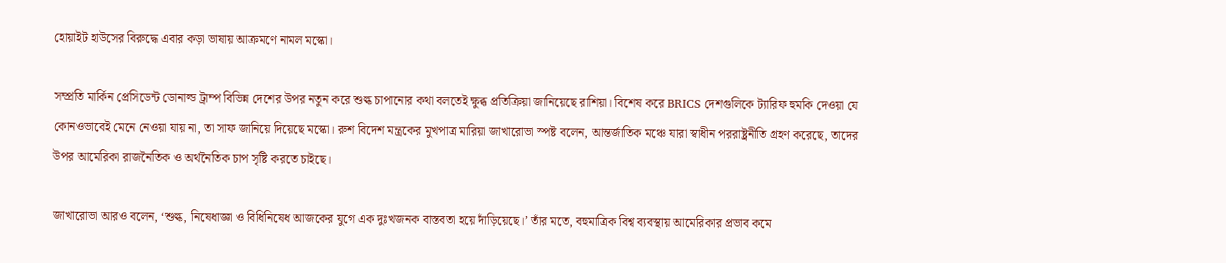হোয়াইট হাউসের বিরুদ্ধে এবার কড়া ভাষায় আক্রমণে নামল মস্কো।

সম্প্রতি মার্কিন প্রেসিডেন্ট ডোনাল্ড ট্রাম্প বিভিন্ন দেশের উপর নতুন করে শুল্ক চাপানোর কথা বলতেই ক্ষুব্ধ প্রতিক্রিয়া জানিয়েছে রাশিয়া। বিশেষ করে BRICS দেশগুলিকে ট্যারিফ হুমকি দেওয়া যে কোনওভাবেই মেনে নেওয়া যায় না, তা সাফ জানিয়ে দিয়েছে মস্কো। রুশ বিদেশ মন্ত্রকের মুখপাত্র মারিয়া জাখারোভা স্পষ্ট বলেন, আন্তর্জাতিক মঞ্চে যারা স্বাধীন পররাষ্ট্রনীতি গ্রহণ করেছে, তাদের উপর আমেরিকা রাজনৈতিক ও অর্থনৈতিক চাপ সৃষ্টি করতে চাইছে।

জাখারোভা আরও বলেন, ‘শুল্ক, নিষেধাজ্ঞা ও বিধিনিষেধ আজকের যুগে এক দুঃখজনক বাস্তবতা হয়ে দাঁড়িয়েছে।’ তাঁর মতে, বহুমাত্রিক বিশ্ব ব্যবস্থায় আমেরিকার প্রভাব কমে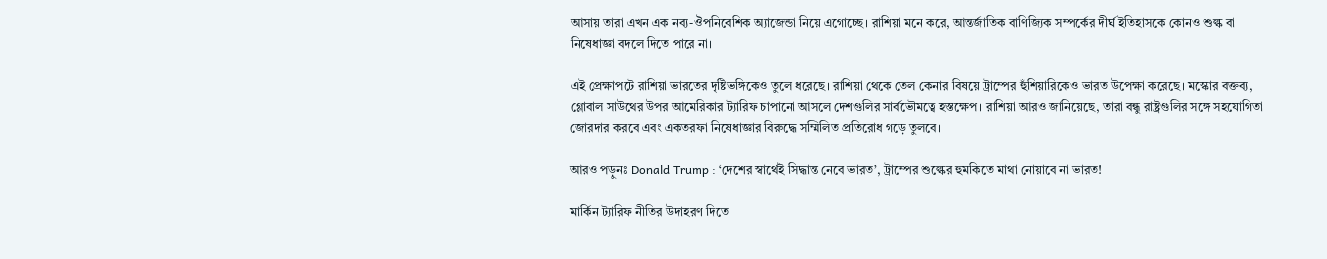আসায় তারা এখন এক নব্য-ঔপনিবেশিক অ্যাজেন্ডা নিয়ে এগোচ্ছে। রাশিয়া মনে করে, আন্তর্জাতিক বাণিজ্যিক সম্পর্কের দীর্ঘ ইতিহাসকে কোনও শুল্ক বা নিষেধাজ্ঞা বদলে দিতে পারে না।

এই প্রেক্ষাপটে রাশিয়া ভারতের দৃষ্টিভঙ্গিকেও তুলে ধরেছে। রাশিয়া থেকে তেল কেনার বিষয়ে ট্রাম্পের হুঁশিয়ারিকেও ভারত উপেক্ষা করেছে। মস্কোর বক্তব্য, গ্লোবাল সাউথের উপর আমেরিকার ট্যারিফ চাপানো আসলে দেশগুলির সার্বভৌমত্বে হস্তক্ষেপ। রাশিয়া আরও জানিয়েছে, তারা বন্ধু রাষ্ট্রগুলির সঙ্গে সহযোগিতা জোরদার করবে এবং একতরফা নিষেধাজ্ঞার বিরুদ্ধে সম্মিলিত প্রতিরোধ গড়ে তুলবে।

আরও পড়ুনঃ Donald Trump : ‘দেশের স্বার্থেই সিদ্ধান্ত নেবে ভারত’, ট্রাম্পের শুল্কের হুমকিতে মাথা নোয়াবে না ভারত!

মার্কিন ট্যারিফ নীতির উদাহরণ দিতে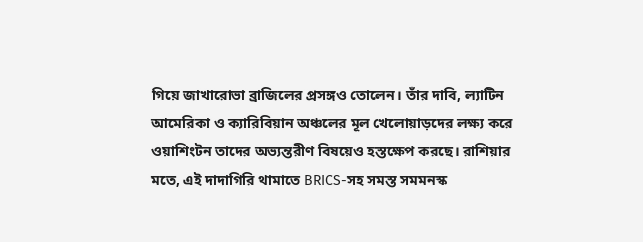গিয়ে জাখারোভা ব্রাজিলের প্রসঙ্গও তোলেন। তাঁর দাবি, ল্যাটিন আমেরিকা ও ক্যারিবিয়ান অঞ্চলের মূল খেলোয়াড়দের লক্ষ্য করে ওয়াশিংটন তাদের অভ্যন্তরীণ বিষয়েও হস্তক্ষেপ করছে। রাশিয়ার মতে, এই দাদাগিরি থামাতে BRICS-সহ সমস্ত সমমনস্ক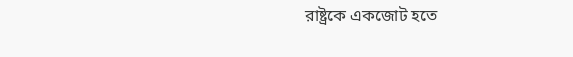রাষ্ট্রকে একজোট হতে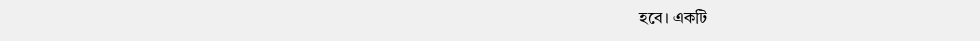হবে। একটি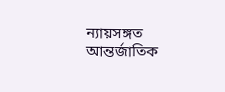ন্যায়সঙ্গত আন্তর্জাতিক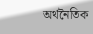অর্থনৈতিক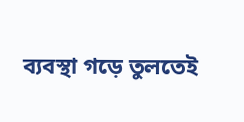ব্যবস্থা গড়ে তুলতেই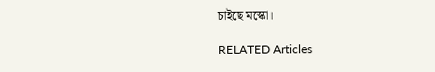চাইছে মস্কো।

RELATED Articles